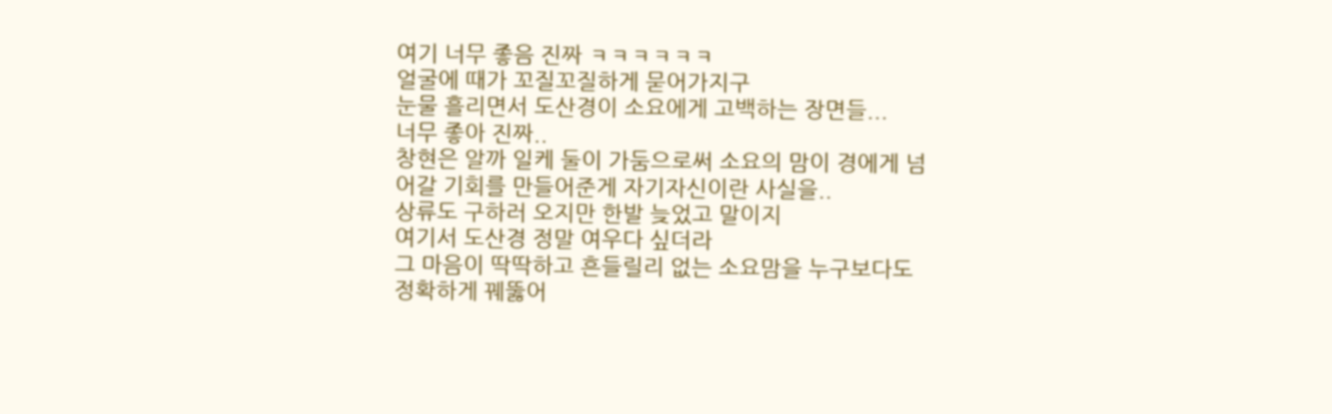여기 너무 좋음 진짜 ㅋㅋㅋㅋㅋㅋ
얼굴에 때가 꼬질꼬질하게 묻어가지구
눈물 흘리면서 도산경이 소요에게 고백하는 장면들...
너무 좋아 진짜..
창현은 알까 일케 둘이 가둠으로써 소요의 맘이 경에게 넘어갈 기회를 만들어준게 자기자신이란 사실을..
상류도 구하러 오지만 한발 늦었고 말이지
여기서 도산경 정말 여우다 싶더라
그 마음이 딱딱하고 흔들릴리 없는 소요맘을 누구보다도 정확하게 꿰뚫어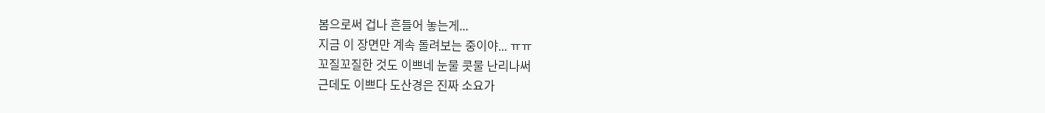봄으로써 겁나 흔들어 놓는게...
지금 이 장면만 계속 돌려보는 중이야... ㅠㅠ
꼬질꼬질한 것도 이쁘네 눈물 콧물 난리나써
근데도 이쁘다 도산경은 진짜 소요가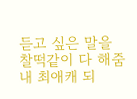듣고 싶은 말을 찰떡같이 다 해줌
내 최애캐 되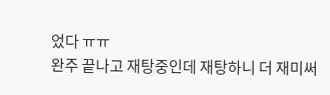었다 ㅠㅠ
완주 끝나고 재탕중인데 재탕하니 더 재미써